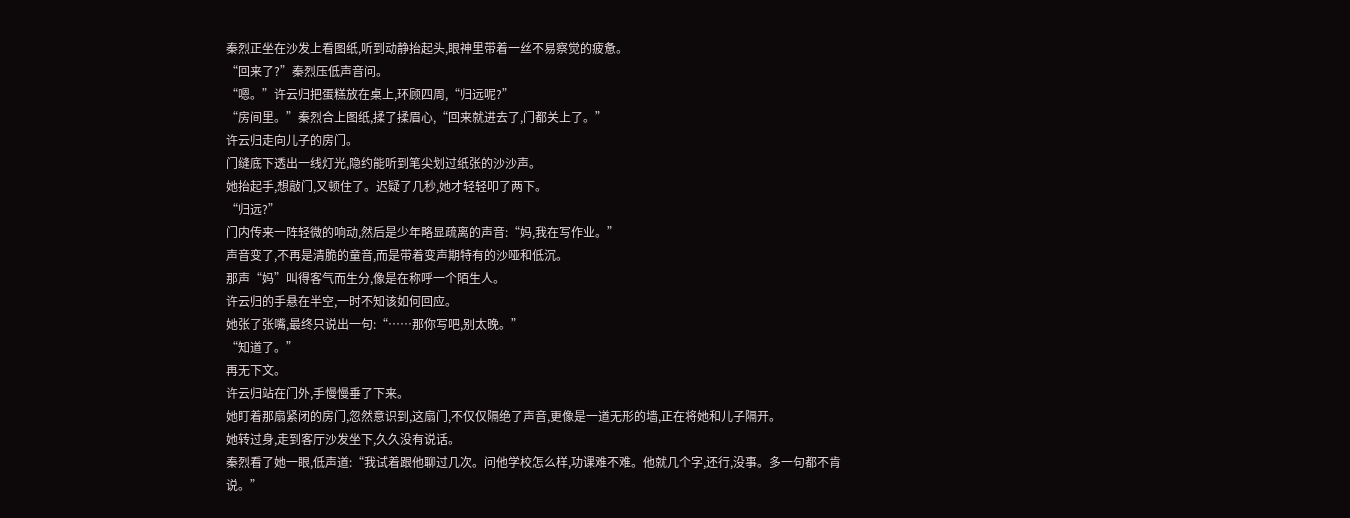秦烈正坐在沙发上看图纸,听到动静抬起头,眼神里带着一丝不易察觉的疲惫。
“回来了?”秦烈压低声音问。
“嗯。”许云归把蛋糕放在桌上,环顾四周,“归远呢?”
“房间里。”秦烈合上图纸,揉了揉眉心,“回来就进去了,门都关上了。”
许云归走向儿子的房门。
门缝底下透出一线灯光,隐约能听到笔尖划过纸张的沙沙声。
她抬起手,想敲门,又顿住了。迟疑了几秒,她才轻轻叩了两下。
“归远?”
门内传来一阵轻微的响动,然后是少年略显疏离的声音:“妈,我在写作业。”
声音变了,不再是清脆的童音,而是带着变声期特有的沙哑和低沉。
那声“妈”叫得客气而生分,像是在称呼一个陌生人。
许云归的手悬在半空,一时不知该如何回应。
她张了张嘴,最终只说出一句:“……那你写吧,别太晚。”
“知道了。”
再无下文。
许云归站在门外,手慢慢垂了下来。
她盯着那扇紧闭的房门,忽然意识到,这扇门,不仅仅隔绝了声音,更像是一道无形的墙,正在将她和儿子隔开。
她转过身,走到客厅沙发坐下,久久没有说话。
秦烈看了她一眼,低声道:“我试着跟他聊过几次。问他学校怎么样,功课难不难。他就几个字,还行,没事。多一句都不肯说。”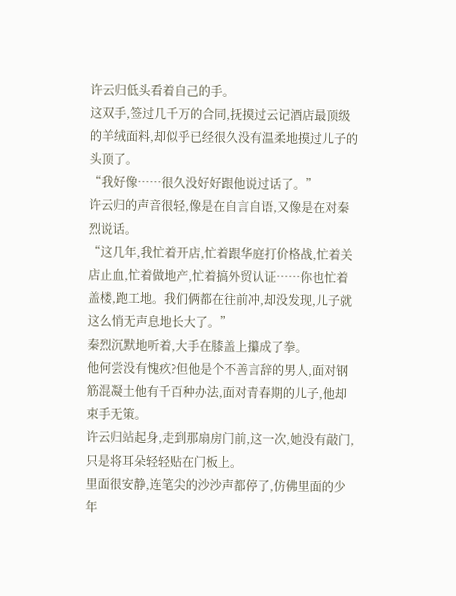许云归低头看着自己的手。
这双手,签过几千万的合同,抚摸过云记酒店最顶级的羊绒面料,却似乎已经很久没有温柔地摸过儿子的头顶了。
“我好像……很久没好好跟他说过话了。”
许云归的声音很轻,像是在自言自语,又像是在对秦烈说话。
“这几年,我忙着开店,忙着跟华庭打价格战,忙着关店止血,忙着做地产,忙着搞外贸认证……你也忙着盖楼,跑工地。我们俩都在往前冲,却没发现,儿子就这么悄无声息地长大了。”
秦烈沉默地听着,大手在膝盖上攥成了拳。
他何尝没有愧疚?但他是个不善言辞的男人,面对钢筋混凝土他有千百种办法,面对青春期的儿子,他却束手无策。
许云归站起身,走到那扇房门前,这一次,她没有敲门,只是将耳朵轻轻贴在门板上。
里面很安静,连笔尖的沙沙声都停了,仿佛里面的少年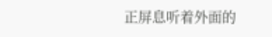正屏息听着外面的